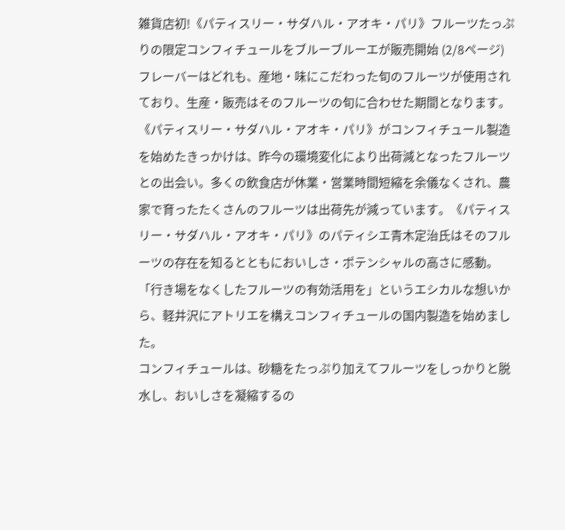雑貨店初!《パティスリー・サダハル・アオキ・パリ》フルーツたっぷりの限定コンフィチュールをブルーブルーエが販売開始 (2/8ページ)
フレーバーはどれも、産地・味にこだわった旬のフルーツが使用されており、生産・販売はそのフルーツの旬に合わせた期間となります。
《パティスリー・サダハル・アオキ・パリ》がコンフィチュール製造を始めたきっかけは、昨今の環境変化により出荷減となったフルーツとの出会い。多くの飲食店が休業・営業時間短縮を余儀なくされ、農家で育ったたくさんのフルーツは出荷先が減っています。《パティスリー・サダハル・アオキ・パリ》のパティシエ青木定治氏はそのフルーツの存在を知るとともにおいしさ・ポテンシャルの高さに感動。「行き場をなくしたフルーツの有効活用を」というエシカルな想いから、軽井沢にアトリエを構えコンフィチュールの国内製造を始めました。
コンフィチュールは、砂糖をたっぷり加えてフルーツをしっかりと脱水し、おいしさを凝縮するの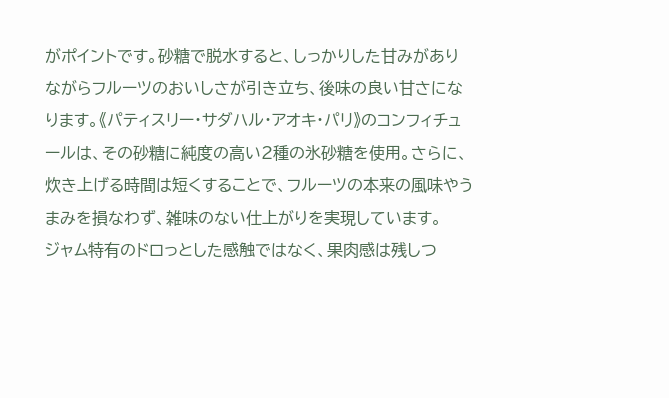がポイントです。砂糖で脱水すると、しっかりした甘みがありながらフルーツのおいしさが引き立ち、後味の良い甘さになります。《パティスリー・サダハル・アオキ・パリ》のコンフィチュールは、その砂糖に純度の高い2種の氷砂糖を使用。さらに、炊き上げる時間は短くすることで、フルーツの本来の風味やうまみを損なわず、雑味のない仕上がりを実現しています。
ジャム特有のドロっとした感触ではなく、果肉感は残しつ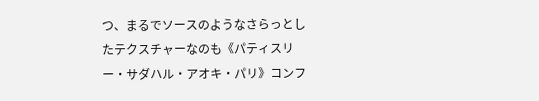つ、まるでソースのようなさらっとしたテクスチャーなのも《パティスリー・サダハル・アオキ・パリ》コンフ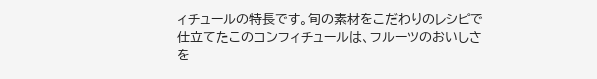ィチュールの特長です。旬の素材をこだわりのレシピで仕立てたこのコンフィチュールは、フルーツのおいしさを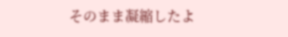そのまま凝縮したよ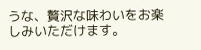うな、贅沢な味わいをお楽しみいただけます。